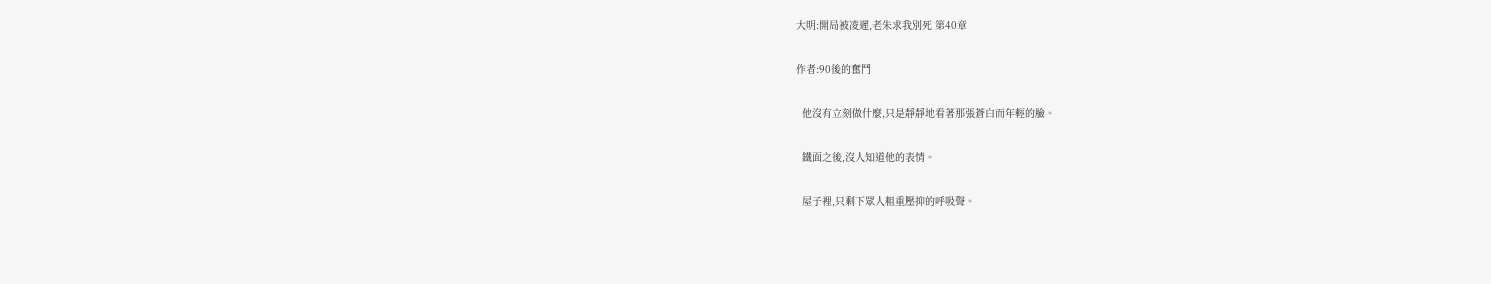大明:開局被凌遲,老朱求我別死 第40章

作者:90後的奮鬥

  他沒有立刻做什麼,只是靜靜地看著那張蒼白而年輕的臉。

  鐵面之後,沒人知道他的表情。

  屋子裡,只剩下眾人粗重壓抑的呼吸聲。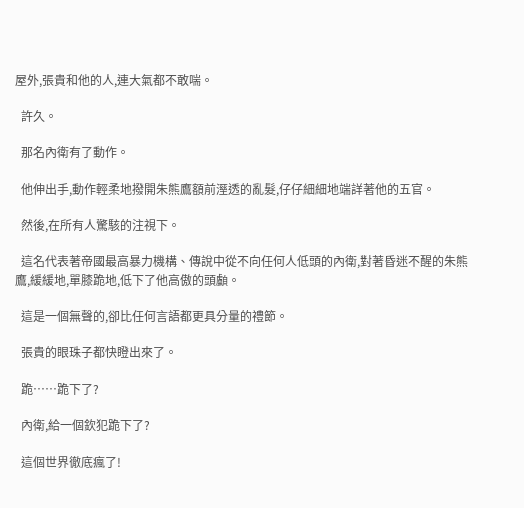屋外,張貴和他的人,連大氣都不敢喘。

  許久。

  那名內衛有了動作。

  他伸出手,動作輕柔地撥開朱熊鷹額前溼透的亂髮,仔仔細細地端詳著他的五官。

  然後,在所有人驚駭的注視下。

  這名代表著帝國最高暴力機構、傳說中從不向任何人低頭的內衛,對著昏迷不醒的朱熊鷹,緩緩地,單膝跪地,低下了他高傲的頭顱。

  這是一個無聲的,卻比任何言語都更具分量的禮節。

  張貴的眼珠子都快瞪出來了。

  跪……跪下了?

  內衛,給一個欽犯跪下了?

  這個世界徹底瘋了!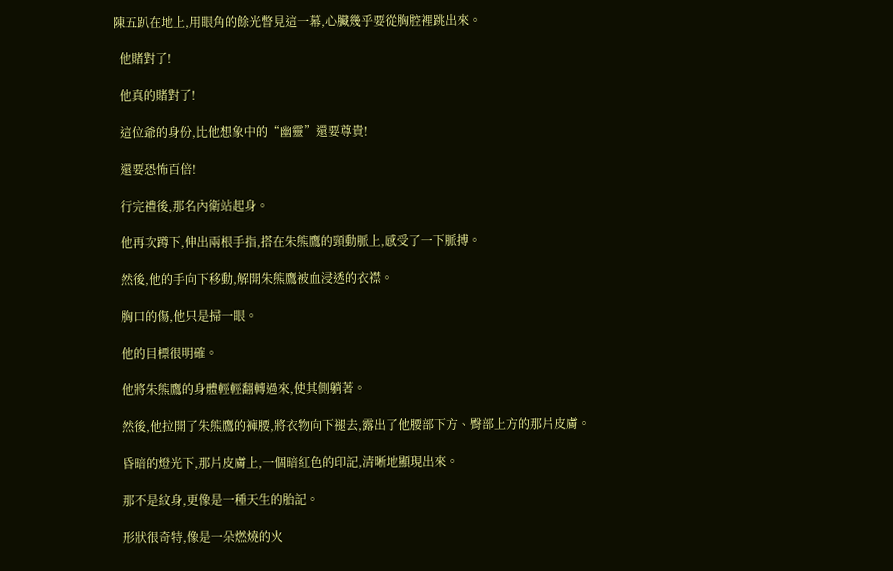陳五趴在地上,用眼角的餘光瞥見這一幕,心臟幾乎要從胸腔裡跳出來。

  他賭對了!

  他真的賭對了!

  這位爺的身份,比他想象中的“幽靈”還要尊貴!

  還要恐怖百倍!

  行完禮後,那名內衛站起身。

  他再次蹲下,伸出兩根手指,搭在朱熊鷹的頸動脈上,感受了一下脈搏。

  然後,他的手向下移動,解開朱熊鷹被血浸透的衣襟。

  胸口的傷,他只是掃一眼。

  他的目標很明確。

  他將朱熊鷹的身體輕輕翻轉過來,使其側躺著。

  然後,他拉開了朱熊鷹的褲腰,將衣物向下褪去,露出了他腰部下方、臀部上方的那片皮膚。

  昏暗的燈光下,那片皮膚上,一個暗紅色的印記,清晰地顯現出來。

  那不是紋身,更像是一種天生的胎記。

  形狀很奇特,像是一朵燃燒的火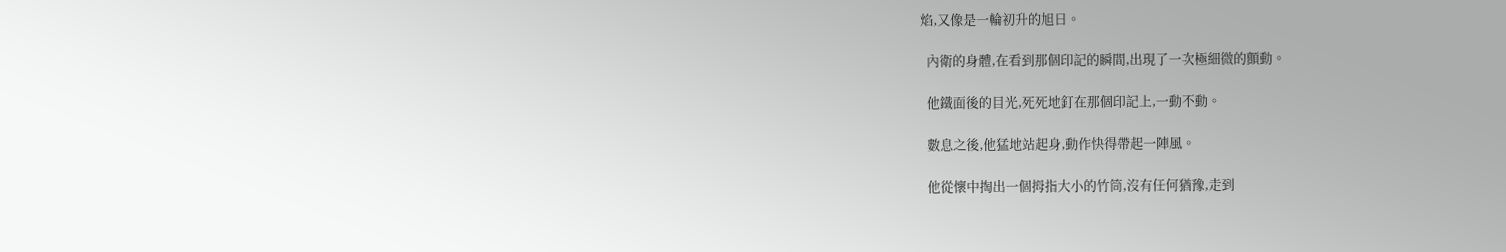焰,又像是一輪初升的旭日。

  內衛的身體,在看到那個印記的瞬間,出現了一次極細微的顫動。

  他鐵面後的目光,死死地釘在那個印記上,一動不動。

  數息之後,他猛地站起身,動作快得帶起一陣風。

  他從懷中掏出一個拇指大小的竹筒,沒有任何猶豫,走到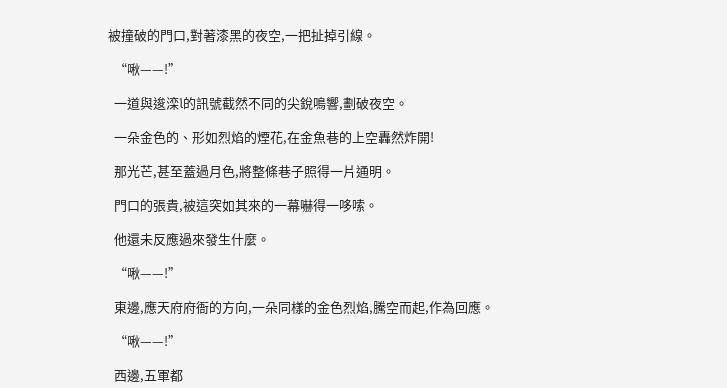被撞破的門口,對著漆黑的夜空,一把扯掉引線。

  “啾——!”

  一道與逡滦l的訊號截然不同的尖銳鳴響,劃破夜空。

  一朵金色的、形如烈焰的煙花,在金魚巷的上空轟然炸開!

  那光芒,甚至蓋過月色,將整條巷子照得一片通明。

  門口的張貴,被這突如其來的一幕嚇得一哆嗦。

  他還未反應過來發生什麼。

  “啾——!”

  東邊,應天府府衙的方向,一朵同樣的金色烈焰,騰空而起,作為回應。

  “啾——!”

  西邊,五軍都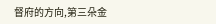督府的方向,第三朵金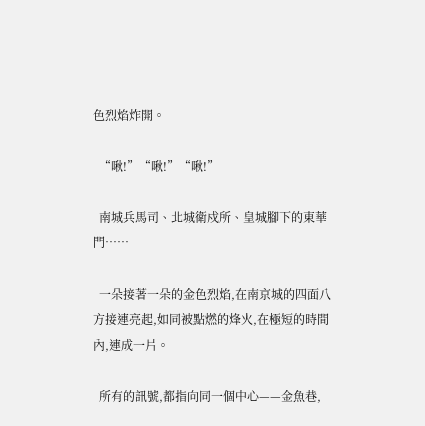色烈焰炸開。

  “啾!”“啾!”“啾!”

  南城兵馬司、北城衛戍所、皇城腳下的東華門……

  一朵接著一朵的金色烈焰,在南京城的四面八方接連亮起,如同被點燃的烽火,在極短的時間內,連成一片。

  所有的訊號,都指向同一個中心——金魚巷,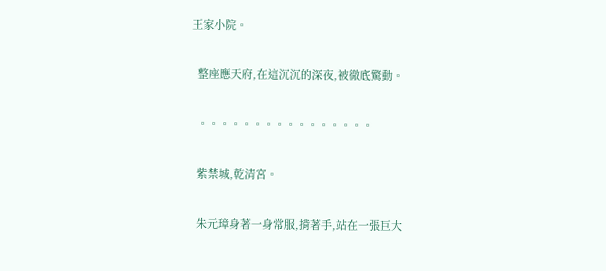王家小院。

  整座應天府,在這沉沉的深夜,被徹底驚動。

  。。。。。。。。。。。。。。。。

  紫禁城,乾清宮。

  朱元璋身著一身常服,揹著手,站在一張巨大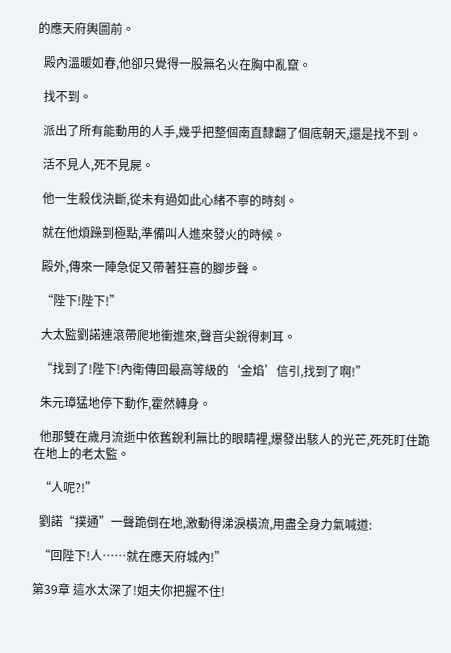的應天府輿圖前。

  殿內溫暖如春,他卻只覺得一股無名火在胸中亂竄。

  找不到。

  派出了所有能動用的人手,幾乎把整個南直隸翻了個底朝天,還是找不到。

  活不見人,死不見屍。

  他一生殺伐決斷,從未有過如此心緒不寧的時刻。

  就在他煩躁到極點,準備叫人進來發火的時候。

  殿外,傳來一陣急促又帶著狂喜的腳步聲。

  “陛下!陛下!”

  大太監劉諾連滾帶爬地衝進來,聲音尖銳得刺耳。

  “找到了!陛下!內衛傳回最高等級的‘金焰’信引,找到了啊!”

  朱元璋猛地停下動作,霍然轉身。

  他那雙在歲月流逝中依舊銳利無比的眼睛裡,爆發出駭人的光芒,死死盯住跪在地上的老太監。

  “人呢?!”

  劉諾“撲通”一聲跪倒在地,激動得涕淚橫流,用盡全身力氣喊道:

  “回陛下!人……就在應天府城內!”

第39章 這水太深了!姐夫你把握不住!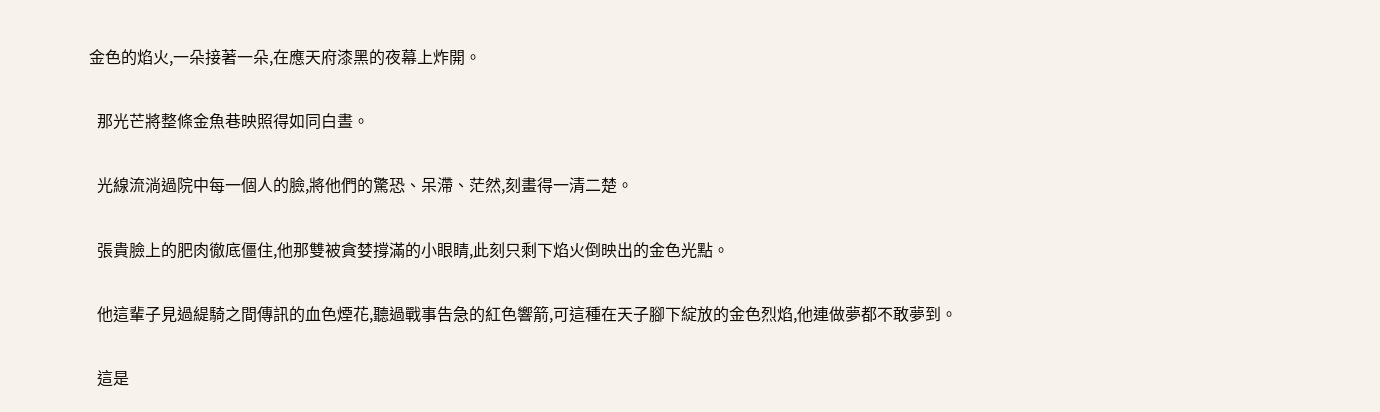金色的焰火,一朵接著一朵,在應天府漆黑的夜幕上炸開。

  那光芒將整條金魚巷映照得如同白晝。

  光線流淌過院中每一個人的臉,將他們的驚恐、呆滯、茫然,刻畫得一清二楚。

  張貴臉上的肥肉徹底僵住,他那雙被貪婪撐滿的小眼睛,此刻只剩下焰火倒映出的金色光點。

  他這輩子見過緹騎之間傳訊的血色煙花,聽過戰事告急的紅色響箭,可這種在天子腳下綻放的金色烈焰,他連做夢都不敢夢到。

  這是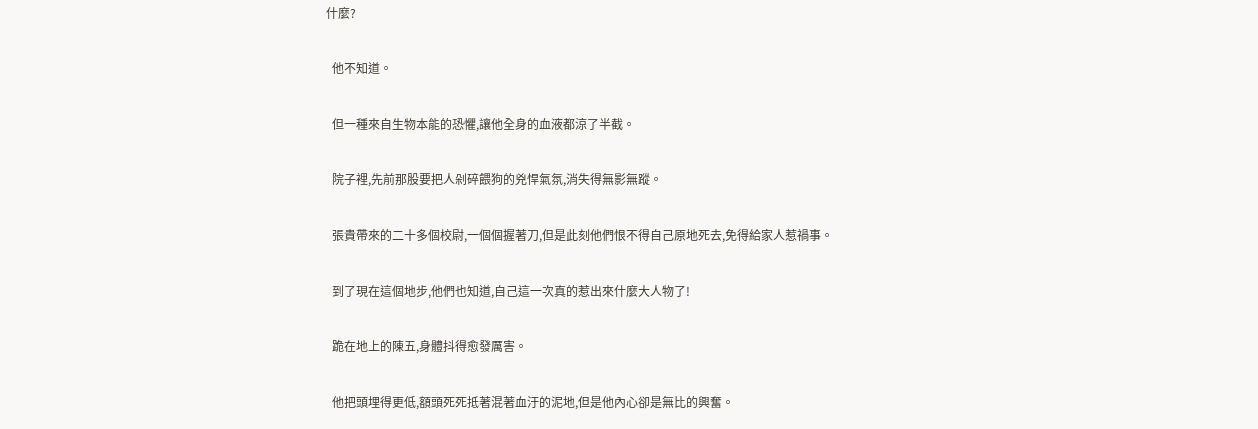什麼?

  他不知道。

  但一種來自生物本能的恐懼,讓他全身的血液都涼了半截。

  院子裡,先前那股要把人剁碎餵狗的兇悍氣氛,消失得無影無蹤。

  張貴帶來的二十多個校尉,一個個握著刀,但是此刻他們恨不得自己原地死去,免得給家人惹禍事。

  到了現在這個地步,他們也知道,自己這一次真的惹出來什麼大人物了!

  跪在地上的陳五,身體抖得愈發厲害。

  他把頭埋得更低,額頭死死抵著混著血汙的泥地,但是他內心卻是無比的興奮。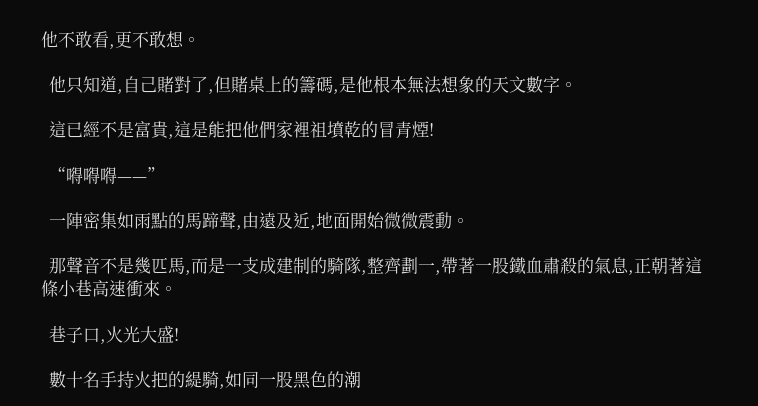他不敢看,更不敢想。

  他只知道,自己賭對了,但賭桌上的籌碼,是他根本無法想象的天文數字。

  這已經不是富貴,這是能把他們家裡祖墳乾的冒青煙!

  “嘚嘚嘚——”

  一陣密集如雨點的馬蹄聲,由遠及近,地面開始微微震動。

  那聲音不是幾匹馬,而是一支成建制的騎隊,整齊劃一,帶著一股鐵血肅殺的氣息,正朝著這條小巷高速衝來。

  巷子口,火光大盛!

  數十名手持火把的緹騎,如同一股黑色的潮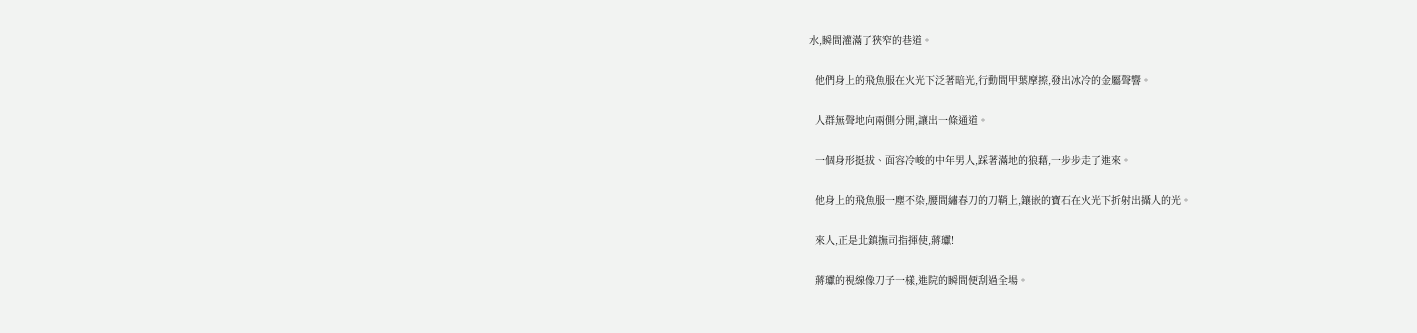水,瞬間灌滿了狹窄的巷道。

  他們身上的飛魚服在火光下泛著暗光,行動間甲葉摩擦,發出冰冷的金屬聲響。

  人群無聲地向兩側分開,讓出一條通道。

  一個身形挺拔、面容冷峻的中年男人,踩著滿地的狼藉,一步步走了進來。

  他身上的飛魚服一塵不染,腰間繡春刀的刀鞘上,鑲嵌的寶石在火光下折射出攝人的光。

  來人,正是北鎮撫司指揮使,蔣瓛!

  蔣瓛的視線像刀子一樣,進院的瞬間便刮過全場。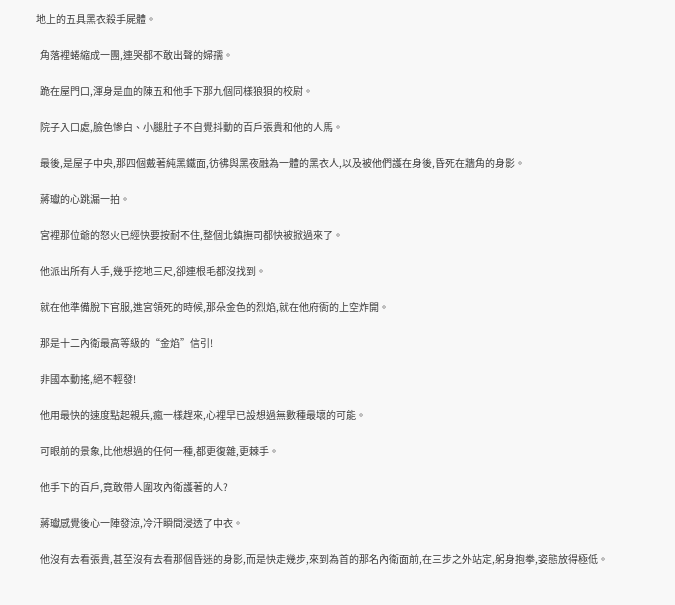地上的五具黑衣殺手屍體。

  角落裡蜷縮成一團,連哭都不敢出聲的婦孺。

  跪在屋門口,渾身是血的陳五和他手下那九個同樣狼狽的校尉。

  院子入口處,臉色慘白、小腿肚子不自覺抖動的百戶張貴和他的人馬。

  最後,是屋子中央,那四個戴著純黑鐵面,彷彿與黑夜融為一體的黑衣人,以及被他們護在身後,昏死在牆角的身影。

  蔣瓛的心跳漏一拍。

  宮裡那位爺的怒火已經快要按耐不住,整個北鎮撫司都快被掀過來了。

  他派出所有人手,幾乎挖地三尺,卻連根毛都沒找到。

  就在他準備脫下官服,進宮領死的時候,那朵金色的烈焰,就在他府衙的上空炸開。

  那是十二內衛最高等級的“金焰”信引!

  非國本動搖,絕不輕發!

  他用最快的速度點起親兵,瘋一樣趕來,心裡早已設想過無數種最壞的可能。

  可眼前的景象,比他想過的任何一種,都更復雜,更棘手。

  他手下的百戶,竟敢帶人圍攻內衛護著的人?

  蔣瓛感覺後心一陣發涼,冷汗瞬間浸透了中衣。

  他沒有去看張貴,甚至沒有去看那個昏迷的身影,而是快走幾步,來到為首的那名內衛面前,在三步之外站定,躬身抱拳,姿態放得極低。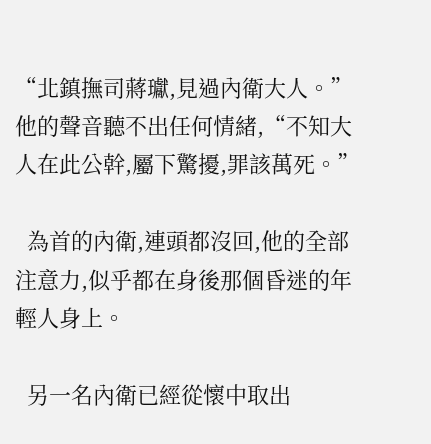“北鎮撫司蔣瓛,見過內衛大人。”他的聲音聽不出任何情緒,“不知大人在此公幹,屬下驚擾,罪該萬死。”

  為首的內衛,連頭都沒回,他的全部注意力,似乎都在身後那個昏迷的年輕人身上。

  另一名內衛已經從懷中取出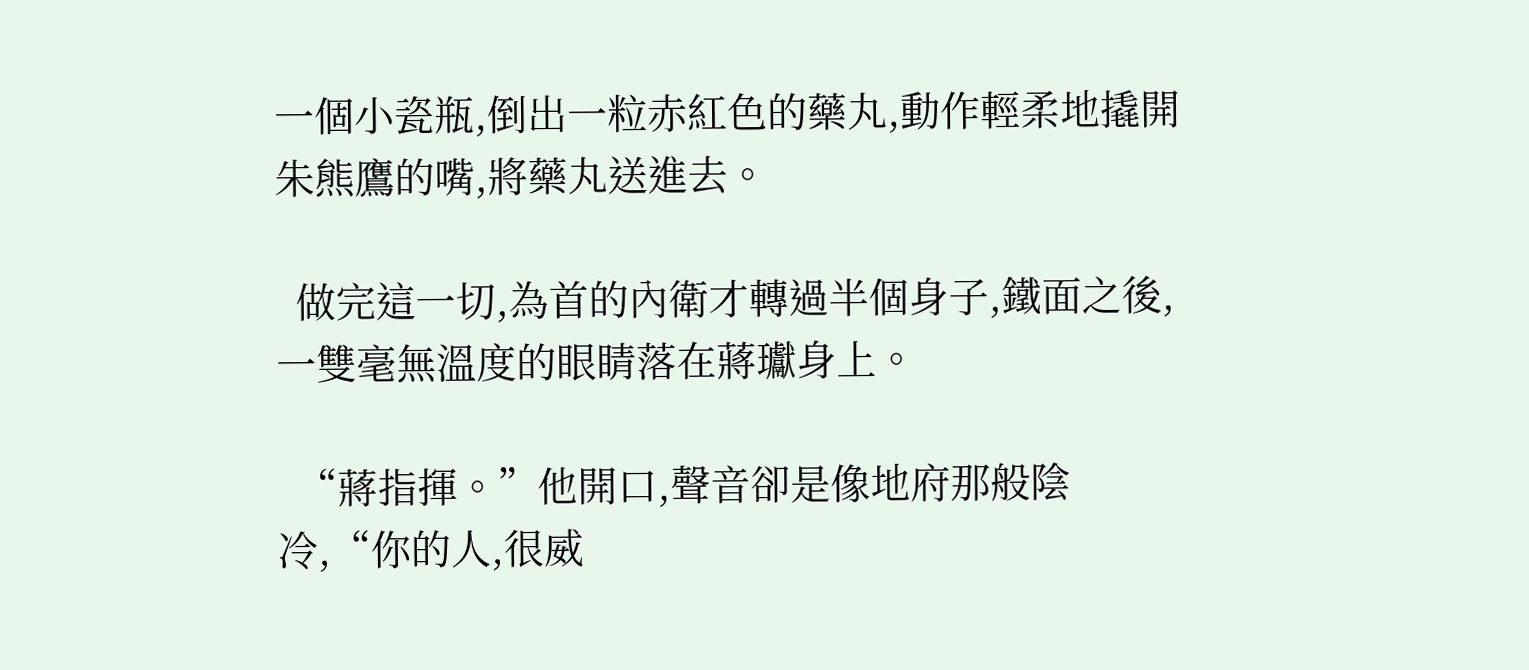一個小瓷瓶,倒出一粒赤紅色的藥丸,動作輕柔地撬開朱熊鷹的嘴,將藥丸送進去。

  做完這一切,為首的內衛才轉過半個身子,鐵面之後,一雙毫無溫度的眼睛落在蔣瓛身上。

  “蔣指揮。”他開口,聲音卻是像地府那般陰冷,“你的人,很威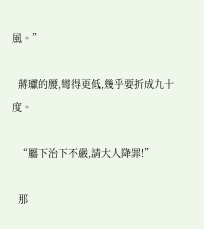風。”

  蔣瓛的腰,彎得更低,幾乎要折成九十度。

  “屬下治下不嚴,請大人降罪!”

  那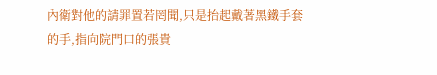內衛對他的請罪置若罔聞,只是抬起戴著黑鐵手套的手,指向院門口的張貴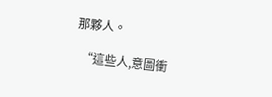那夥人。

  “這些人,意圖衝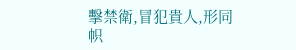擊禁衛,冒犯貴人,形同帜